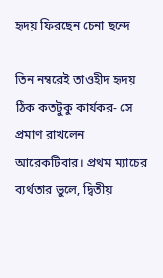হৃদয় ফিরছেন চেনা ছন্দে

তিন নম্বরেই তাওহীদ হৃদয় ঠিক কতটুকু কার্যকর- সে প্রমাণ রাখলেন আরেকটিবার। প্রথম ম্যাচের ব্যর্থতার ভুলে, দ্বিতীয়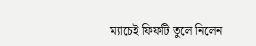ম্যাচেই ফিফটি তুলে নিলেন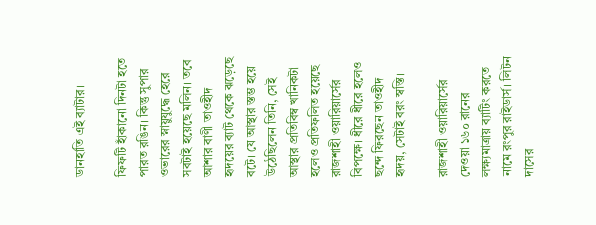ডানহাতি এই ব্যাটার।

ফিফটি হাঁকানো দিনটা হতে পারত রঙিন। কিন্তু সুপার ওভারের স্নায়ুযুদ্ধে হেরে সবটাই হয়েছে মলিন। তবে আশার বাণী তাওহীদ হৃদয়ের ব্যাট থেকে ঝড়েছে বটে। যে আস্থার স্তম্ভ হয়ে উঠেছিলেন তিনি, সেই আস্থার প্রতিবিম্ব খানিকটা হলেও প্রতিফলিত হয়েছে রাজশাহী ওয়ারিয়ার্সের বিপক্ষে। ধীরে ধীরে হলেও ছন্দে ফিরছেন তাওহীদ হৃদয়, সেটাই বরং স্বস্তি।

রাজশাহী ওয়ারিয়ার্সের দেওয়া ১৬০ রানের লক্ষ্যমাত্রায় ব্যাটিং করতে নামে রংপুর রাইডার্স। লিটন দাসের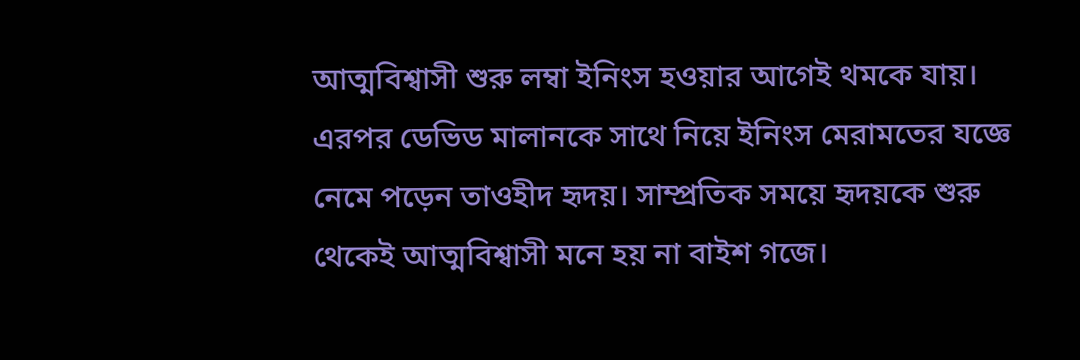আত্মবিশ্বাসী শুরু লম্বা ইনিংস হওয়ার আগেই থমকে যায়। এরপর ডেভিড মালানকে সাথে নিয়ে ইনিংস মেরামতের যজ্ঞে নেমে পড়েন তাওহীদ হৃদয়। সাম্প্রতিক সময়ে হৃদয়কে শুরু থেকেই আত্মবিশ্বাসী মনে হয় না বাইশ গজে।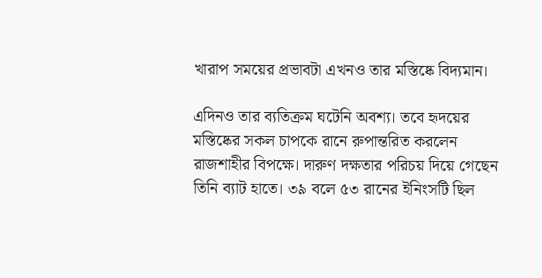খারাপ সময়ের প্রভাবটা এখনও তার মস্তিষ্কে বিদ্যমান।

এদিনও তার ব্যতিক্রম ঘটেনি অবশ্য। তবে হৃদয়ের মস্তিষ্কের সকল চাপকে রানে রুপান্তরিত করলেন রাজশাহীর বিপক্ষে। দারুণ দক্ষতার পরিচয় দিয়ে গেছেন তিনি ব্যাট হাতে। ৩৯ বলে ৫৩ রানের ইনিংসটি ছিল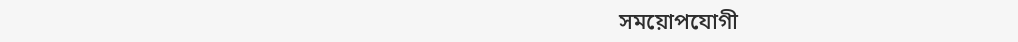সময়োপযোগী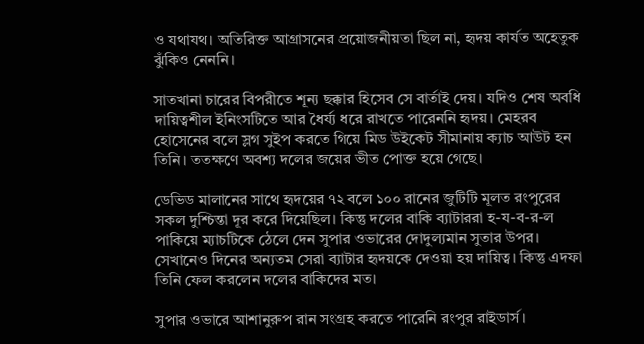ও যথাযথ। অতিরিক্ত আগ্রাসনের প্রয়োজনীয়তা ছিল না, হৃদয় কার্যত অহেতুক ঝুঁকিও নেননি।

সাতখানা চারের বিপরীতে শূন্য ছক্কার হিসেব সে বার্তাই দেয়। যদিও শেষ অবধি দায়িত্বশীল ইনিংসটিতে আর ধৈর্য্য ধরে রাখতে পারেননি হৃদয়। মেহরব হোসেনের বলে স্লগ সুইপ করতে গিয়ে মিড উইকেট সীমানায় ক্যাচ আউট হন তিনি। ততক্ষণে অবশ্য দলের জয়ের ভীত পোক্ত হয়ে গেছে।

ডেভিড মালানের সাথে হৃদয়ের ৭২ বলে ১০০ রানের জুটিটি মূলত রংপুরের সকল দুশ্চিন্তা দূর করে দিয়েছিল। কিন্তু দলের বাকি ব্যাটাররা হ-য-ব-র-ল পাকিয়ে ম্যাচটিকে ঠেলে দেন সুপার ওভারের দোদুল্যমান সুতার উপর। সেখানেও দিনের অন্যতম সেরা ব্যাটার হৃদয়কে দেওয়া হয় দায়িত্ব। কিন্তু এদফা তিনি ফেল করলেন দলের বাকিদের মত।

সুপার ওভারে আশানুরুপ রান সংগ্রহ করতে পারেনি রংপুর রাইডার্স।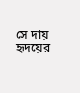সে দায় হৃদয়ের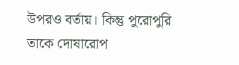উপরও বর্তায়। কিন্তু পুরোপুরি তাকে দোষারোপ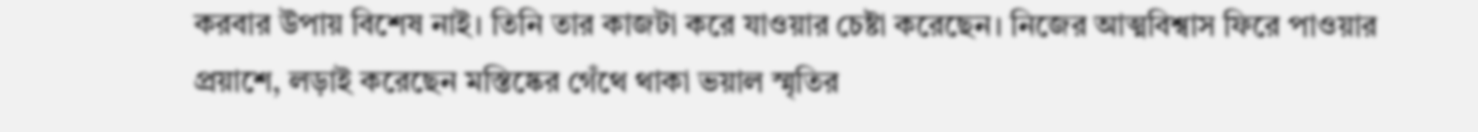করবার উপায় বিশেষ নাই। তিনি তার কাজটা করে যাওয়ার চেষ্টা করেছেন। নিজের আত্মবিশ্বাস ফিরে পাওয়ার প্রয়াশে, লড়াই করেছেন মস্তিষ্কের গেঁথে থাকা ভয়াল স্মৃতির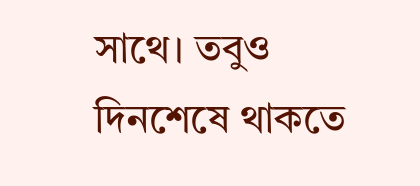সাথে। তবুও দিনশেষে থাকতে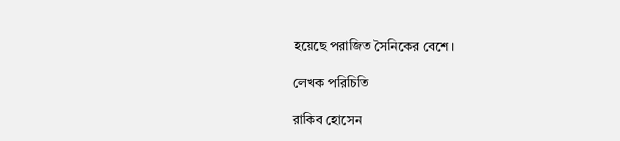হয়েছে পরাজিত সৈনিকের বেশে।

লেখক পরিচিতি

রাকিব হোসেন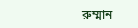রুম্মান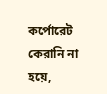কর্পোরেট কেরানি না হয়ে,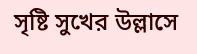সৃষ্টি সুখের উল্লাসে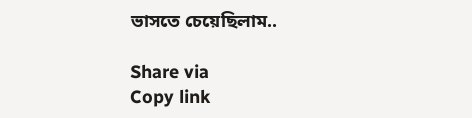ভাসতে চেয়েছিলাম..

Share via
Copy link